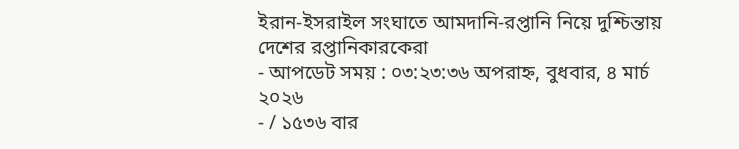ইরান-ইসরাইল সংঘাতে আমদানি-রপ্তানি নিয়ে দুশ্চিন্তায় দেশের রপ্তানিকারকেরা
- আপডেট সময় : ০৩:২৩:৩৬ অপরাহ্ন, বুধবার, ৪ মার্চ ২০২৬
- / ১৫৩৬ বার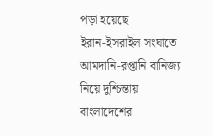পড়া হয়েছে
ইরান-ইসরাইল সংঘাতে আমদানি-রপ্তানি বানিজ্য নিয়ে দুশ্চিন্তায় বাংলাদেশের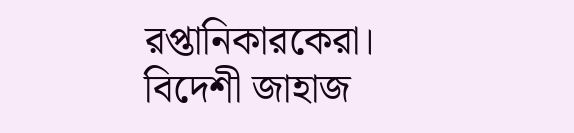রপ্তানিকারকেরা। বিদেশী জাহাজ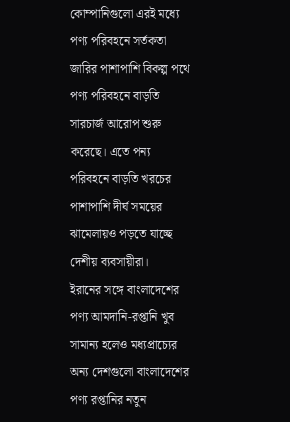কোম্পানিগুলো এরই মধ্যে পণ্য পরিবহনে সর্তকতা জারির পাশাপাশি বিকল্প পথে পণ্য পরিবহনে বাড়তি সারচার্জ আরোপ শুরু করেছে। এতে পন্য পরিবহনে বাড়তি খরচের পাশাপাশি দীর্ঘ সময়ের ঝামেলায়ও পড়তে যাচ্ছে দেশীয় ব্যবসায়ীরা।
ইরানের সঙ্গে বাংলাদেশের পণ্য আমদানি-রপ্তানি খুব সামান্য হলেও মধ্যপ্রাচ্যের অন্য দেশগুলো বাংলাদেশের পণ্য রপ্তানির নতুন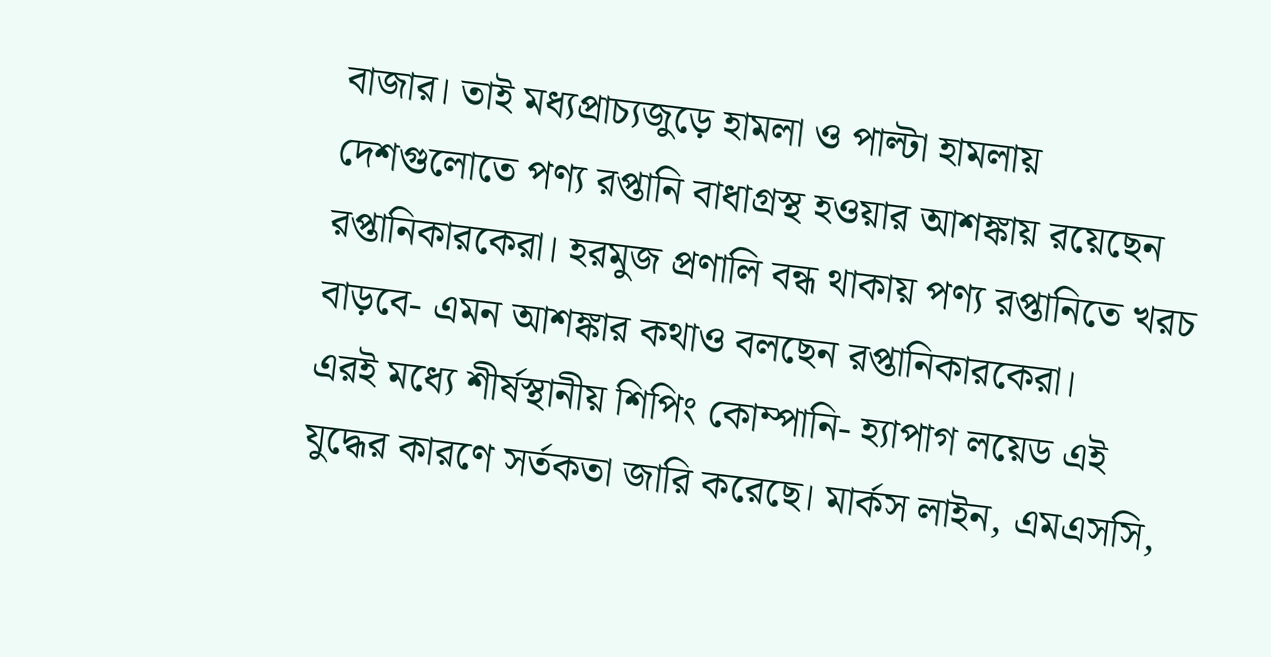বাজার। তাই মধ্যপ্রাচ্যজুড়ে হামলা ও পাল্টা হামলায় দেশগুলোতে পণ্য রপ্তানি বাধাগ্রস্থ হওয়ার আশঙ্কায় রয়েছেন রপ্তানিকারকেরা। হরমুজ প্রণালি বন্ধ থাকায় পণ্য রপ্তানিতে খরচ বাড়বে- এমন আশঙ্কার কথাও বলছেন রপ্তানিকারকেরা।
এরই মধ্যে শীর্ষস্থানীয় শিপিং কোম্পানি- হ্যাপাগ লয়েড এই যুদ্ধের কারণে সর্তকতা জারি করেছে। মার্কস লাইন, এমএসসি,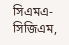সিএমএ-সিজিএম,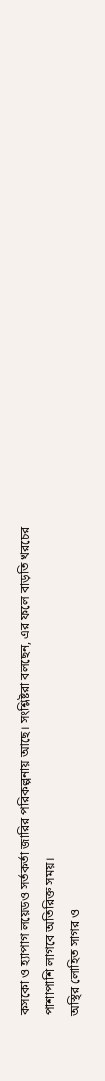কসকো ও হ্যাপাগ লয়েডও সর্তকর্তা জারির পরিকল্পনায় আছে। সংশ্লিষ্টরা বলছেন, এর ফলে বাড়তি খরচের পাশাপাশি লাগবে অতিরিক্ত সময়।
অস্থির লোহিত সাগর ও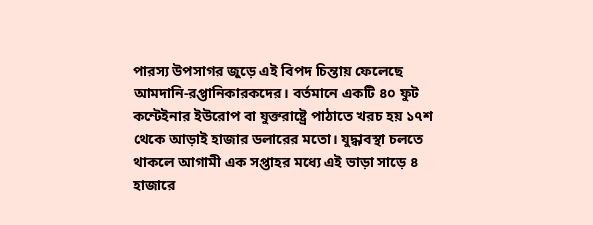পারস্য উপসাগর জুড়ে এই বিপদ চিন্তায় ফেলেছে আমদানি-রপ্তানিকারকদের। বর্তমানে একটি ৪০ ফুট কন্টেইনার ইউরোপ বা যুক্তরাষ্ট্রে পাঠাতে খরচ হয় ১৭শ থেকে আড়াই হাজার ডলারের মতো। যুদ্ধাবস্থা চলতে থাকলে আগামী এক সপ্তাহর মধ্যে এই ভাড়া সাড়ে ৪ হাজারে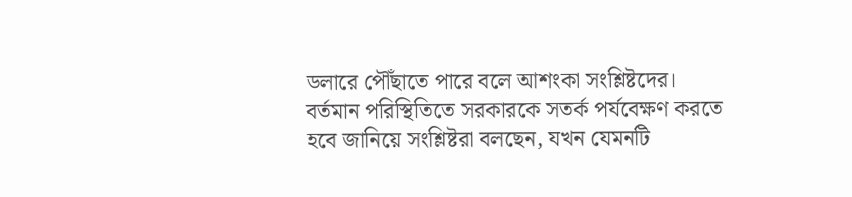ডলারে পৌঁছাতে পারে বলে আশংকা সংশ্লিষ্টদের।
বর্তমান পরিস্থিতিতে সরকারকে সতর্ক পর্যবেক্ষণ করতে হবে জানিয়ে সংশ্লিষ্টরা বলছেন, যখন যেমনটি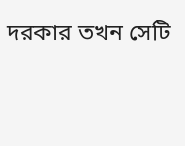দরকার তখন সেটি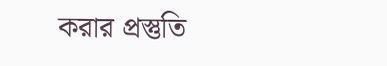করার প্রস্তুতি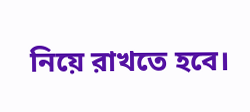নিয়ে রাখতে হবে।